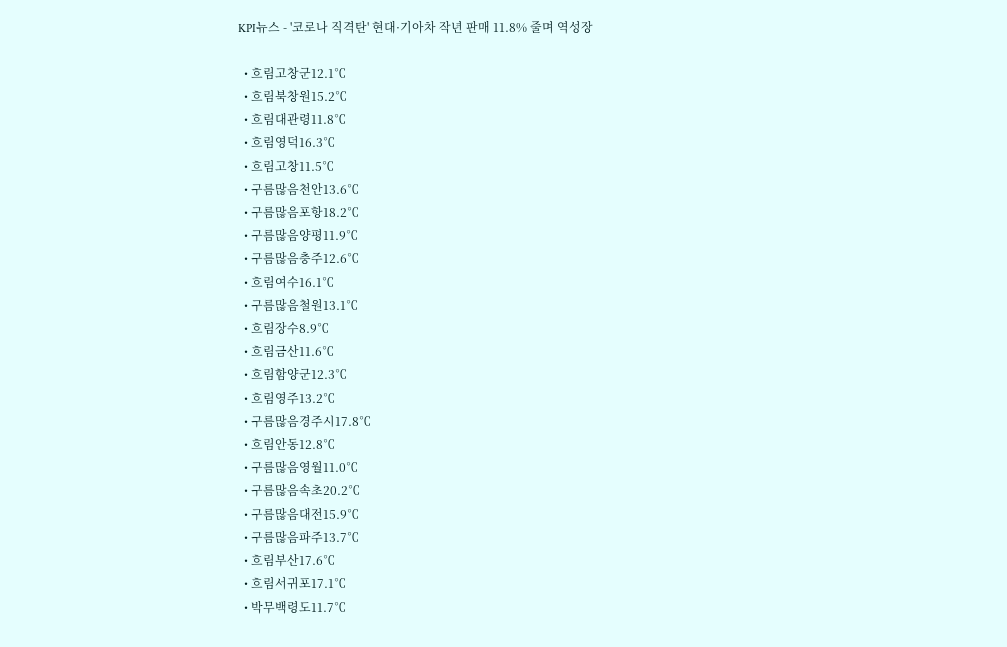KPI뉴스 - '코로나 직격탄' 현대·기아차 작년 판매 11.8% 줄며 역성장

  • 흐림고창군12.1℃
  • 흐림북창원15.2℃
  • 흐림대관령11.8℃
  • 흐림영덕16.3℃
  • 흐림고창11.5℃
  • 구름많음천안13.6℃
  • 구름많음포항18.2℃
  • 구름많음양평11.9℃
  • 구름많음충주12.6℃
  • 흐림여수16.1℃
  • 구름많음철원13.1℃
  • 흐림장수8.9℃
  • 흐림금산11.6℃
  • 흐림함양군12.3℃
  • 흐림영주13.2℃
  • 구름많음경주시17.8℃
  • 흐림안동12.8℃
  • 구름많음영월11.0℃
  • 구름많음속초20.2℃
  • 구름많음대전15.9℃
  • 구름많음파주13.7℃
  • 흐림부산17.6℃
  • 흐림서귀포17.1℃
  • 박무백령도11.7℃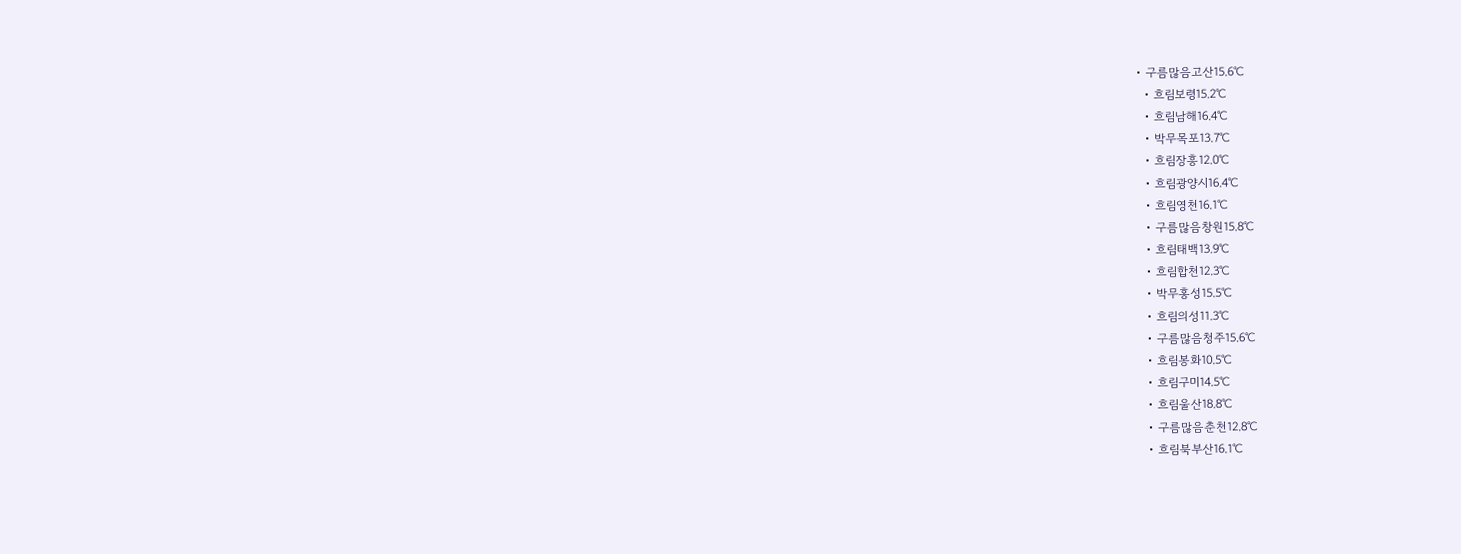• 구름많음고산15.6℃
  • 흐림보령15.2℃
  • 흐림남해16.4℃
  • 박무목포13.7℃
  • 흐림장흥12.0℃
  • 흐림광양시16.4℃
  • 흐림영천16.1℃
  • 구름많음창원15.8℃
  • 흐림태백13.9℃
  • 흐림합천12.3℃
  • 박무홍성15.5℃
  • 흐림의성11.3℃
  • 구름많음청주15.6℃
  • 흐림봉화10.5℃
  • 흐림구미14.5℃
  • 흐림울산18.8℃
  • 구름많음춘천12.8℃
  • 흐림북부산16.1℃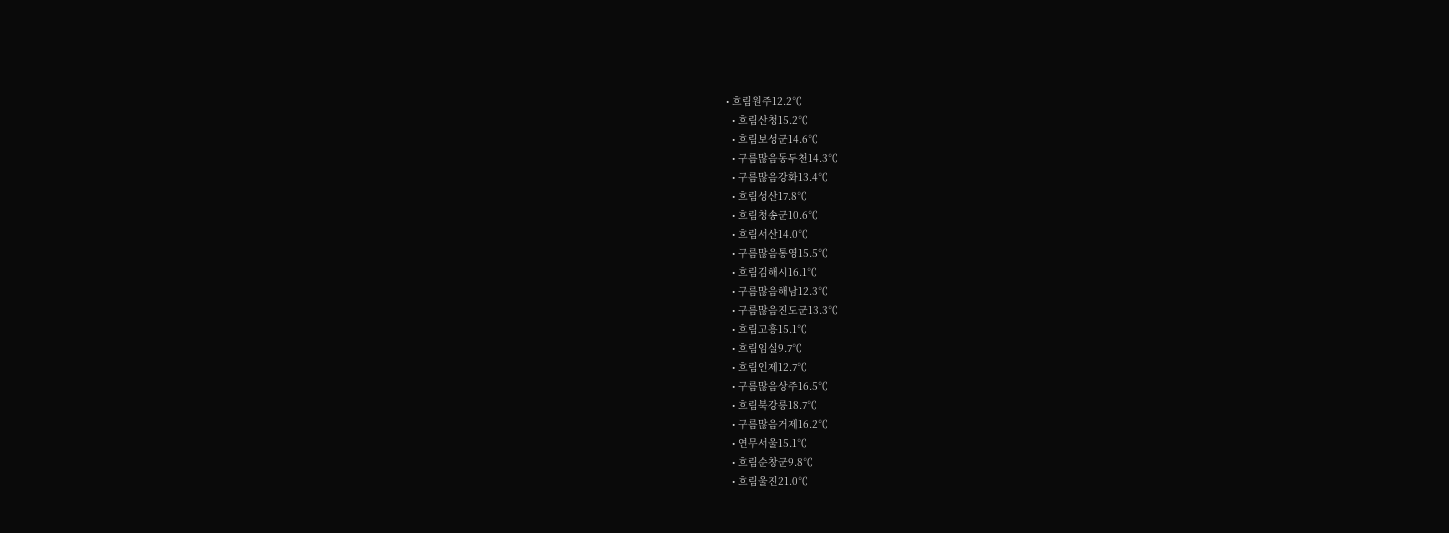• 흐림원주12.2℃
  • 흐림산청15.2℃
  • 흐림보성군14.6℃
  • 구름많음동두천14.3℃
  • 구름많음강화13.4℃
  • 흐림성산17.8℃
  • 흐림청송군10.6℃
  • 흐림서산14.0℃
  • 구름많음통영15.5℃
  • 흐림김해시16.1℃
  • 구름많음해남12.3℃
  • 구름많음진도군13.3℃
  • 흐림고흥15.1℃
  • 흐림임실9.7℃
  • 흐림인제12.7℃
  • 구름많음상주16.5℃
  • 흐림북강릉18.7℃
  • 구름많음거제16.2℃
  • 연무서울15.1℃
  • 흐림순창군9.8℃
  • 흐림울진21.0℃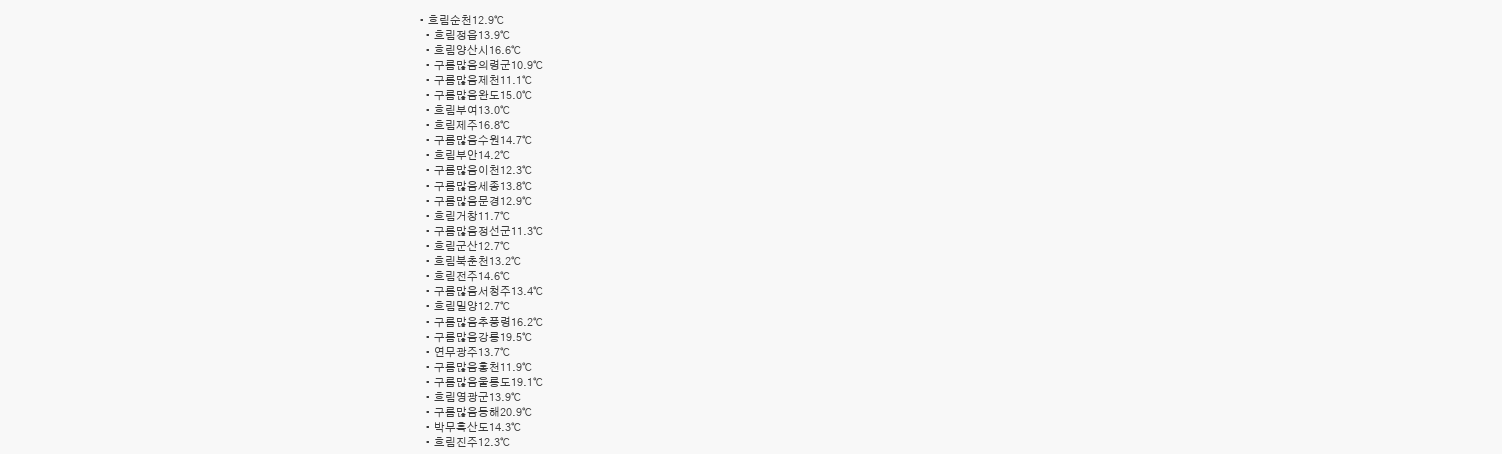• 흐림순천12.9℃
  • 흐림정읍13.9℃
  • 흐림양산시16.6℃
  • 구름많음의령군10.9℃
  • 구름많음제천11.1℃
  • 구름많음완도15.0℃
  • 흐림부여13.0℃
  • 흐림제주16.8℃
  • 구름많음수원14.7℃
  • 흐림부안14.2℃
  • 구름많음이천12.3℃
  • 구름많음세종13.8℃
  • 구름많음문경12.9℃
  • 흐림거창11.7℃
  • 구름많음정선군11.3℃
  • 흐림군산12.7℃
  • 흐림북춘천13.2℃
  • 흐림전주14.6℃
  • 구름많음서청주13.4℃
  • 흐림밀양12.7℃
  • 구름많음추풍령16.2℃
  • 구름많음강릉19.5℃
  • 연무광주13.7℃
  • 구름많음홍천11.9℃
  • 구름많음울릉도19.1℃
  • 흐림영광군13.9℃
  • 구름많음동해20.9℃
  • 박무흑산도14.3℃
  • 흐림진주12.3℃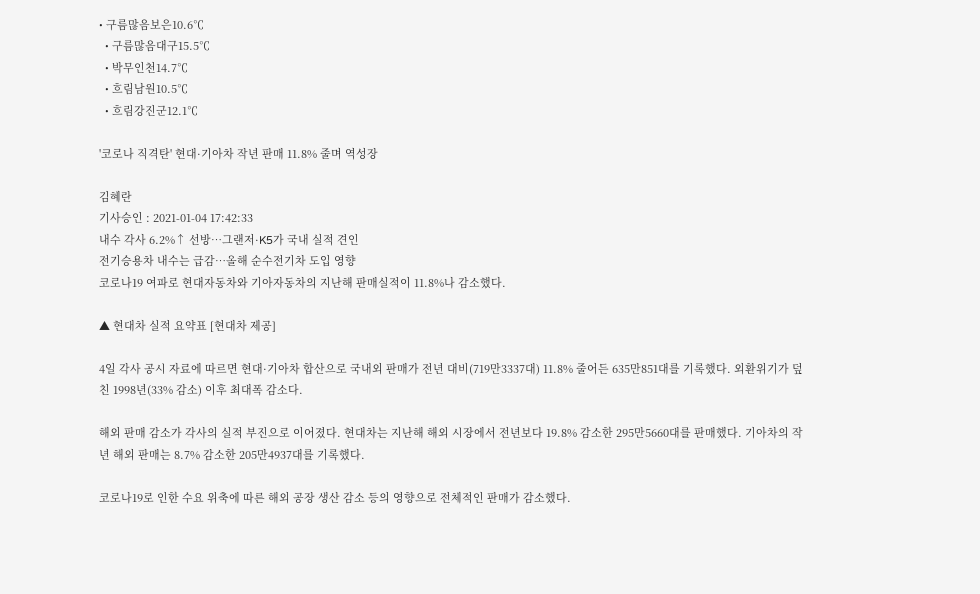• 구름많음보은10.6℃
  • 구름많음대구15.5℃
  • 박무인천14.7℃
  • 흐림남원10.5℃
  • 흐림강진군12.1℃

'코로나 직격탄' 현대·기아차 작년 판매 11.8% 줄며 역성장

김혜란
기사승인 : 2021-01-04 17:42:33
내수 각사 6.2%↑ 선방…그랜저·K5가 국내 실적 견인
전기승용차 내수는 급감…올해 순수전기차 도입 영향
코로나19 여파로 현대자동차와 기아자동차의 지난해 판매실적이 11.8%나 감소했다.

▲ 현대차 실적 요약표 [현대차 제공]

4일 각사 공시 자료에 따르면 현대·기아차 합산으로 국내외 판매가 전년 대비(719만3337대) 11.8% 줄어든 635만851대를 기록했다. 외환위기가 덮친 1998년(33% 감소) 이후 최대폭 감소다.

해외 판매 감소가 각사의 실적 부진으로 이어졌다. 현대차는 지난해 해외 시장에서 전년보다 19.8% 감소한 295만5660대를 판매했다. 기아차의 작년 해외 판매는 8.7% 감소한 205만4937대를 기록했다.

코로나19로 인한 수요 위축에 따른 해외 공장 생산 감소 등의 영향으로 전체적인 판매가 감소했다.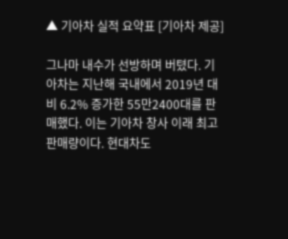▲ 기아차 실적 요약표 [기아차 제공]

그나마 내수가 선방하며 버텼다. 기아차는 지난해 국내에서 2019년 대비 6.2% 증가한 55만2400대를 판매했다. 이는 기아차 창사 이래 최고 판매량이다. 현대차도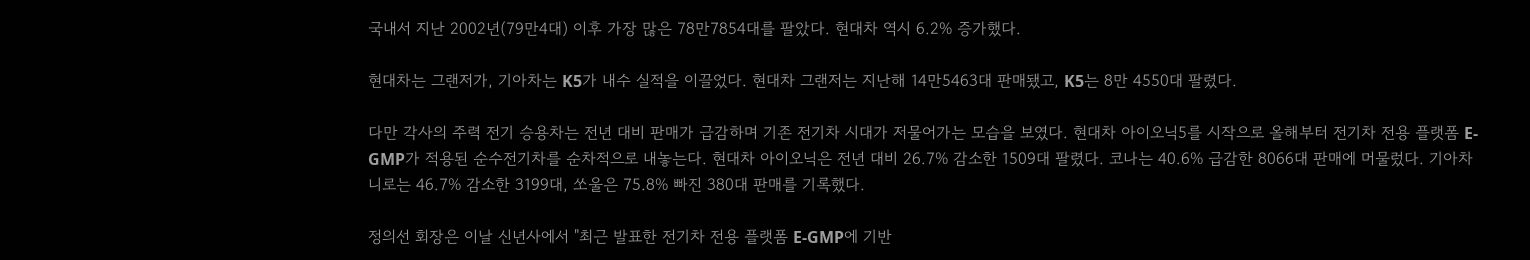국내서 지난 2002년(79만4대) 이후 가장 많은 78만7854대를 팔았다. 현대차 역시 6.2% 증가했다.

현대차는 그랜저가, 기아차는 K5가 내수 실적을 이끌었다. 현대차 그랜저는 지난해 14만5463대 판매됐고, K5는 8만 4550대 팔렸다.

다만 각사의 주력 전기 승용차는 전년 대비 판매가 급감하며 기존 전기차 시대가 저물어가는 모습을 보였다. 현대차 아이오닉5를 시작으로 올해부터 전기차 전용 플랫폼 E-GMP가 적용된 순수전기차를 순차적으로 내놓는다. 현대차 아이오닉은 전년 대비 26.7% 감소한 1509대 팔렸다. 코나는 40.6% 급감한 8066대 판매에 머물렀다. 기아차 니로는 46.7% 감소한 3199대, 쏘울은 75.8% 빠진 380대 판매를 기록했다.

정의선 회장은 이날 신년사에서 "최근 발표한 전기차 전용 플랫폼 E-GMP에 기반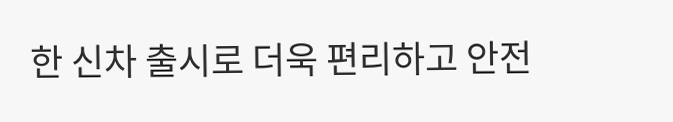한 신차 출시로 더욱 편리하고 안전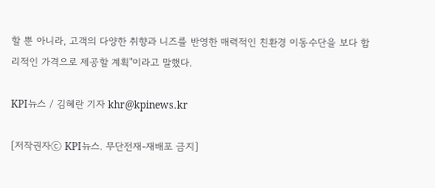할 뿐 아니라, 고객의 다양한 취향과 니즈를 반영한 매력적인 친환경 이동수단을 보다 합리적인 가격으로 제공할 계획"이라고 말했다.

KPI뉴스 / 김혜란 기자 khr@kpinews.kr

[저작권자ⓒ KPI뉴스. 무단전재-재배포 금지]